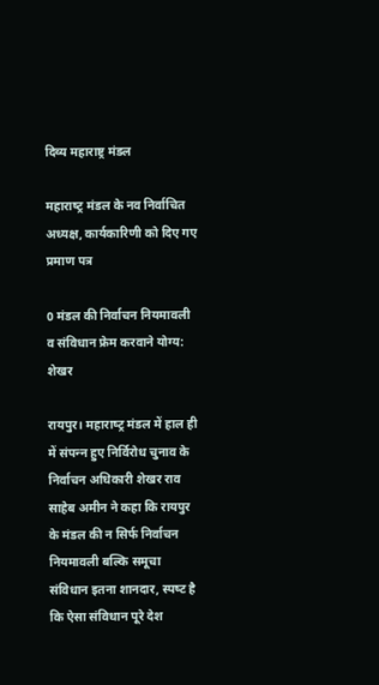दिव्य महाराष्ट्र मंडल

महाराष्‍ट्र मंडल के नव निर्वाचित अध्‍यक्ष, कार्यकारिणी को दिए गए प्रमाण पत्र

0 मंडल की निर्वाचन नियमावली व संविधान फ्रेम करवाने योग्‍य: शेखर

रायपुर। महाराष्‍ट्र मंडल में हाल ही में संपन्‍न हुए निर्विरोध चुनाव के  निर्वाचन अधिकारी शेखर राव साहेब अमीन ने कहा कि रायपुर के मंडल की न सिर्फ निर्वाचन नियमावली बल्कि समूचा संविधान इतना शानदार, स्‍पष्‍ट है कि ऐसा संविधान पूरे देश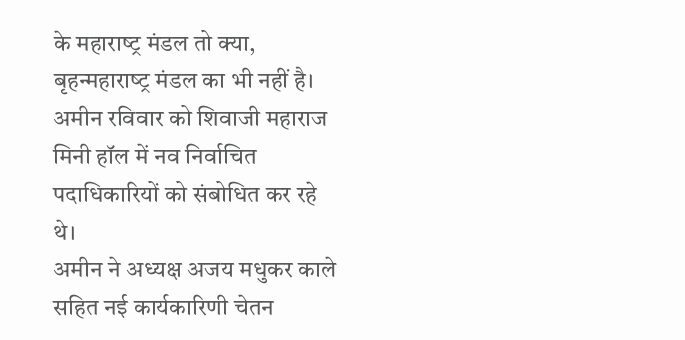के महाराष्‍ट्र मंडल तो क्‍या, बृहन्‍महाराष्‍ट्र मंडल का भी नहीं है। अमीन रविवार को शिवाजी महाराज मिनी हॉल में नव निर्वाचित पदाधिकारियों को संबोधित कर रहे थे।
अमीन ने अध्‍यक्ष अजय मधुकर काले सहित नई कार्यकारिणी चेतन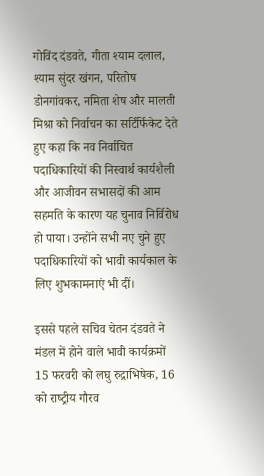गोविंद दंडवते, गीता श्‍याम दलाल, श्‍याम सुंदर खंगन, परितोष डोनगांवकर, नमिता शेष और मालती मिश्रा को निर्वाचन का सर्टिर्फिकेट देते हुए कहा कि नव निर्वाचित पदाधिकारियों की निस्‍वार्थ कार्यशैली और आजीवन सभासदों की आम सहमति के कारण यह चुनाव निर्विरोध हो पाया। उन्‍होंने सभी नए चुने हुए पदाधिकारियों को भावी कार्यकाल के लिए शुभकामनाएं भी दीं।

इससे पहले सचिव चेतन दंडवते ने मंडल में होने वाले भावी कार्यक्रमों 15 फरवरी को लघु रुद्राभिषेक, 16 को राष्‍ट्रीय गौरव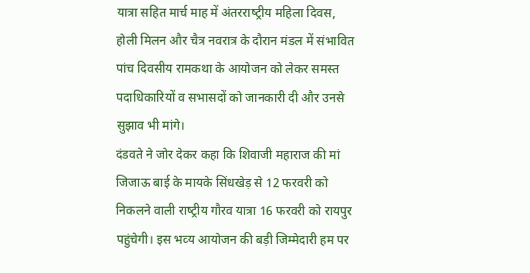यात्रा सहित मार्च माह में अंतरराष्‍ट्रीय महिला दिवस, होली मिलन और चैत्र नवरात्र के दौरान मंडल में संभावित पांच दिवसीय रामकथा के आयोजन को लेकर समस्‍त पदाधिकारियों व सभासदों को जानकारी दी और उनसे सुझाव भी मांगे।
दंडवते ने जोर देकर कहा कि शिवाजी महाराज की मां जिजाऊ बाई के मायके सिंधखेड़ से 12 फरवरी को निकलने वाली राष्‍ट्रीय गौरव यात्रा 16 फरवरी को रायपुर पहुंचेगी। इस भव्‍य आयोजन की बड़ी जिम्‍मेदारी हम पर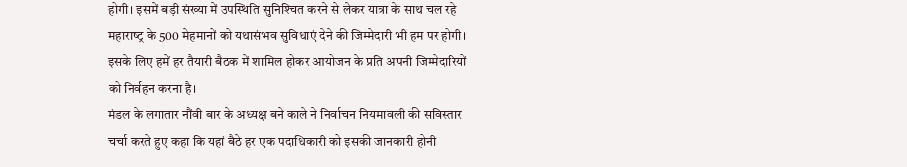होगी। इसमें बड़ी संख्‍या में उपस्थिति सुनिश्‍चि‍त करने से लेकर यात्रा के साथ चल रहे महाराष्‍ट्र के 500 मेहमानों को यथासंभव सुविधाएं देने की जिम्‍मेदारी भी हम पर होगी। इसके लिए हमें हर तैयारी बैठक में शामिल होकर आयोजन के प्रति अपनी जिम्‍मेदारियों को निर्वहन करना है।
मंडल के लगातार नौंवी बार के अध्‍यक्ष बने काले ने निर्वाचन नियमावली की सविस्तार चर्चा करते हुए कहा कि यहां बैठे हर एक पदाधिकारी को इसकी जानकारी होनी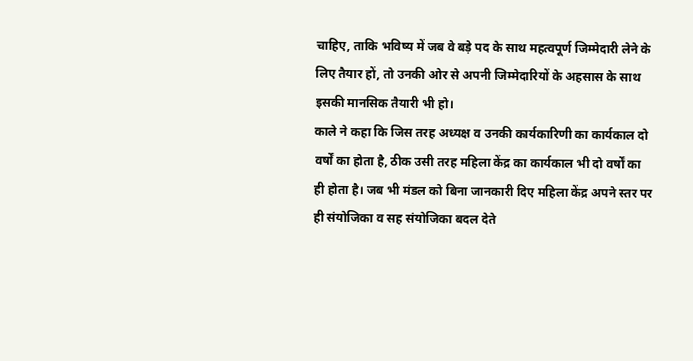चाहिए, ताकि भविष्‍य में जब वे बड़े पद के साथ महत्‍वपूर्ण जिम्‍मेदारी लेने के लिए तैयार हों, तो उनकी ओर से अपनी जिम्‍मेदारियों के अहसास के साथ इसकी मानसिक तैयारी भी हो।
काले ने कहा कि जिस तरह अध्‍यक्ष व उनकी कार्यकारिणी का कार्यकाल दो वर्षों का होता है, ठीक उसी तरह महिला केंद्र का कार्यकाल भी दो वर्षों का ही होता है। जब भी मंडल को बिना जानकारी दिए महिला केंद्र अपने स्‍तर पर ही संयोजिका व सह संयोजिका बदल देते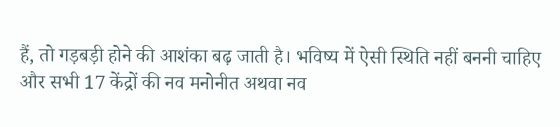हैं, तो गड़बड़ी होने की आशंका बढ़ जाती है। भविष्‍य में ऐसी स्थिति नहीं बननी चाहिए और सभी 17 केंद्रों की नव मनोनीत अथवा नव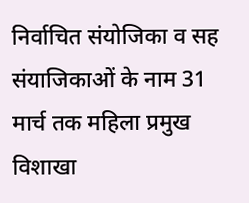निर्वाचित संयोजिका व सह संयाजिकाओं के नाम 31 मार्च तक महिला प्रमुख विशाखा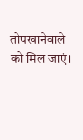तोपखानेवाले को मिल जाएं।